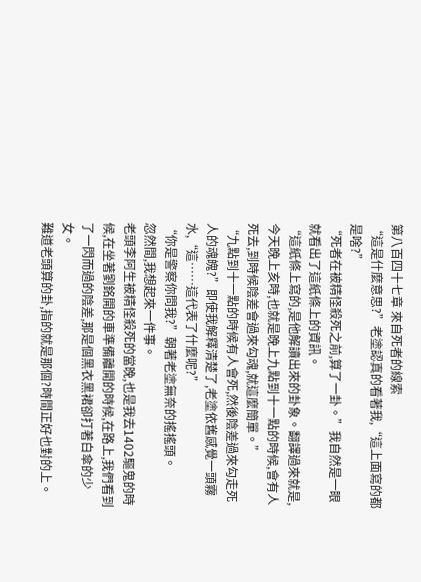第八百四十七章 來自死者的線索
“這是什麼意思?”老塗認真的看著我,“這上面寫的都是啥?”
“死者在被精怪殺死之前,算了一卦。”我自然是一眼就看出了這紙條上的資訊。
“這紙條上寫的,是他解讀出來的卦象。翻譯過來就是,今天晚上亥時,也就是晚上九點到十一點的時候,會有人死去,到時候陰差會過來勾魂,就這麼簡單。”
“九點到十一點的時候有人會死,然後陰差過來勾走死人的魂魄?”即使我解釋清楚了,老塗依舊感覺一頭霧水,“這……這代表了什麼呢?”
“你是警察你問我?”朝著老塗無奈的搖搖頭。
忽然間,我想起來一件事。
老頭李阿生被精怪殺死的當晚,也是我去1402驅鬼的時候,在坐著劉銘開的車準備離開的時候,在路上,我們看到了一閃而過的陰差,那是個黑衣黑裙卻打著白傘的少女。
難道老頭算的卦,指的就是那個?時間正好也對的上。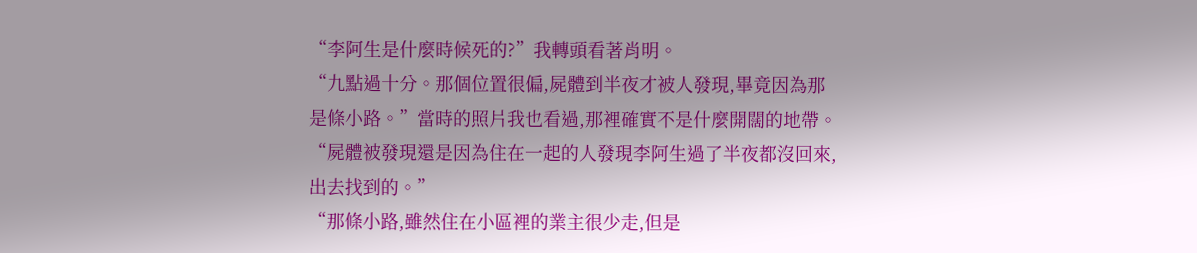“李阿生是什麼時候死的?”我轉頭看著肖明。
“九點過十分。那個位置很偏,屍體到半夜才被人發現,畢竟因為那是條小路。”當時的照片我也看過,那裡確實不是什麼開闊的地帶。
“屍體被發現還是因為住在一起的人發現李阿生過了半夜都沒回來,出去找到的。”
“那條小路,雖然住在小區裡的業主很少走,但是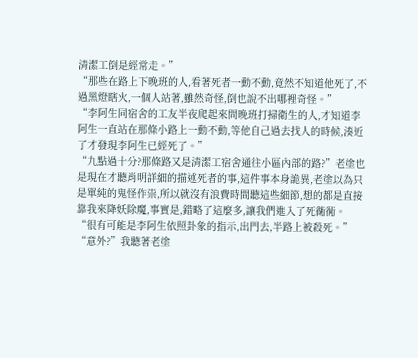清潔工倒是經常走。”
“那些在路上下晚班的人,看著死者一動不動,竟然不知道他死了,不過黑燈瞎火,一個人站著,雖然奇怪,倒也說不出哪裡奇怪。”
“李阿生同宿舍的工友半夜爬起來問晚班打掃衛生的人,才知道李阿生一直站在那條小路上一動不動,等他自己過去找人的時候,湊近了才發現李阿生已經死了。”
“九點過十分?那條路又是清潔工宿舍通往小區內部的路?”老塗也是現在才聽肖明詳細的描述死者的事,這件事本身詭異,老塗以為只是單純的鬼怪作祟,所以就沒有浪費時間聽這些細節,想的都是直接靠我來降妖除魔,事實是,錯略了這麼多,讓我們進入了死衚衕。
“很有可能是李阿生依照卦象的指示,出門去,半路上被殺死。”
“意外?”我聽著老塗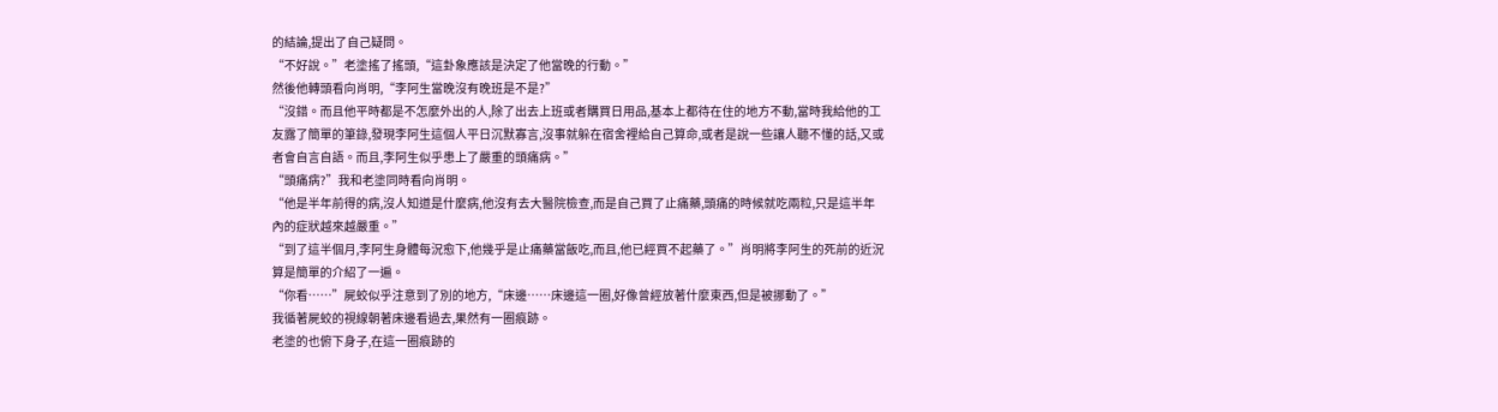的結論,提出了自己疑問。
“不好說。”老塗搖了搖頭,“這卦象應該是決定了他當晚的行動。”
然後他轉頭看向肖明,“李阿生當晚沒有晚班是不是?”
“沒錯。而且他平時都是不怎麼外出的人,除了出去上班或者購買日用品,基本上都待在住的地方不動,當時我給他的工友露了簡單的筆錄,發現李阿生這個人平日沉默寡言,沒事就躲在宿舍裡給自己算命,或者是說一些讓人聽不懂的話,又或者會自言自語。而且,李阿生似乎患上了嚴重的頭痛病。”
“頭痛病?”我和老塗同時看向肖明。
“他是半年前得的病,沒人知道是什麼病,他沒有去大醫院檢查,而是自己買了止痛藥,頭痛的時候就吃兩粒,只是這半年內的症狀越來越嚴重。”
“到了這半個月,李阿生身體每況愈下,他幾乎是止痛藥當飯吃,而且,他已經買不起藥了。”肖明將李阿生的死前的近況算是簡單的介紹了一遍。
“你看……”屍蛟似乎注意到了別的地方,“床邊……床邊這一圈,好像曾經放著什麼東西,但是被挪動了。”
我循著屍蛟的視線朝著床邊看過去,果然有一圈痕跡。
老塗的也俯下身子,在這一圈痕跡的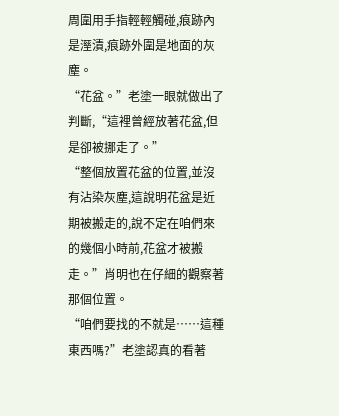周圍用手指輕輕觸碰,痕跡內是溼漬,痕跡外圍是地面的灰塵。
“花盆。”老塗一眼就做出了判斷,“這裡曾經放著花盆,但是卻被挪走了。”
“整個放置花盆的位置,並沒有沾染灰塵,這說明花盆是近期被搬走的,說不定在咱們來的幾個小時前,花盆才被搬走。”肖明也在仔細的觀察著那個位置。
“咱們要找的不就是……這種東西嗎?”老塗認真的看著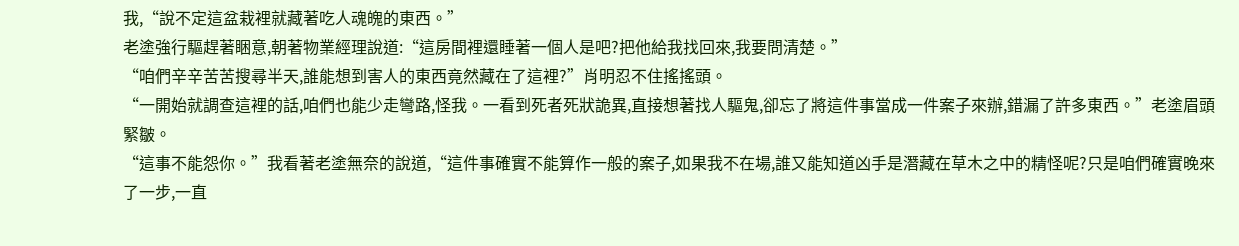我,“說不定這盆栽裡就藏著吃人魂魄的東西。”
老塗強行驅趕著睏意,朝著物業經理說道:“這房間裡還睡著一個人是吧?把他給我找回來,我要問清楚。”
“咱們辛辛苦苦搜尋半天,誰能想到害人的東西竟然藏在了這裡?”肖明忍不住搖搖頭。
“一開始就調查這裡的話,咱們也能少走彎路,怪我。一看到死者死狀詭異,直接想著找人驅鬼,卻忘了將這件事當成一件案子來辦,錯漏了許多東西。”老塗眉頭緊皺。
“這事不能怨你。”我看著老塗無奈的說道,“這件事確實不能算作一般的案子,如果我不在場,誰又能知道凶手是潛藏在草木之中的精怪呢?只是咱們確實晚來了一步,一直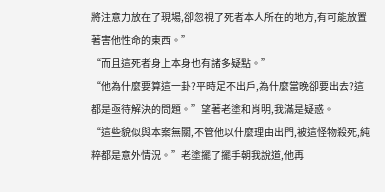將注意力放在了現場,卻忽視了死者本人所在的地方,有可能放置著害他性命的東西。”
“而且這死者身上本身也有諸多疑點。”
“他為什麼要算這一卦?平時足不出戶,為什麼當晚卻要出去?這都是亟待解決的問題。”望著老塗和肖明,我滿是疑惑。
“這些貌似與本案無關,不管他以什麼理由出門,被這怪物殺死,純粹都是意外情況。”老塗擺了擺手朝我說道,他再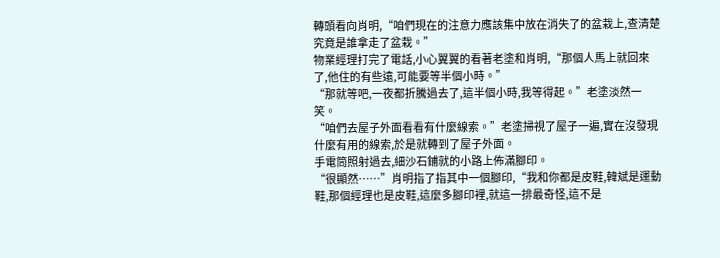轉頭看向肖明,“咱們現在的注意力應該集中放在消失了的盆栽上,查清楚究竟是誰拿走了盆栽。”
物業經理打完了電話,小心翼翼的看著老塗和肖明,“那個人馬上就回來了,他住的有些遠,可能要等半個小時。”
“那就等吧,一夜都折騰過去了,這半個小時,我等得起。”老塗淡然一笑。
“咱們去屋子外面看看有什麼線索。”老塗掃視了屋子一遍,實在沒發現什麼有用的線索,於是就轉到了屋子外面。
手電筒照射過去,細沙石鋪就的小路上佈滿腳印。
“很顯然……”肖明指了指其中一個腳印,“我和你都是皮鞋,韓斌是運動鞋,那個經理也是皮鞋,這麼多腳印裡,就這一排最奇怪,這不是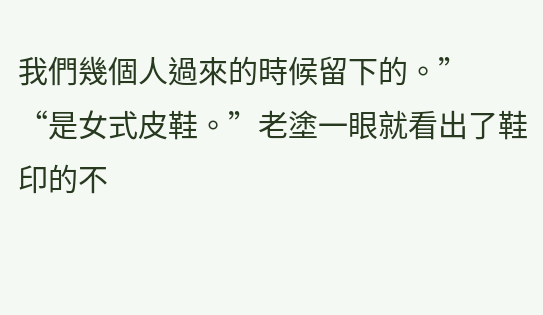我們幾個人過來的時候留下的。”
“是女式皮鞋。”老塗一眼就看出了鞋印的不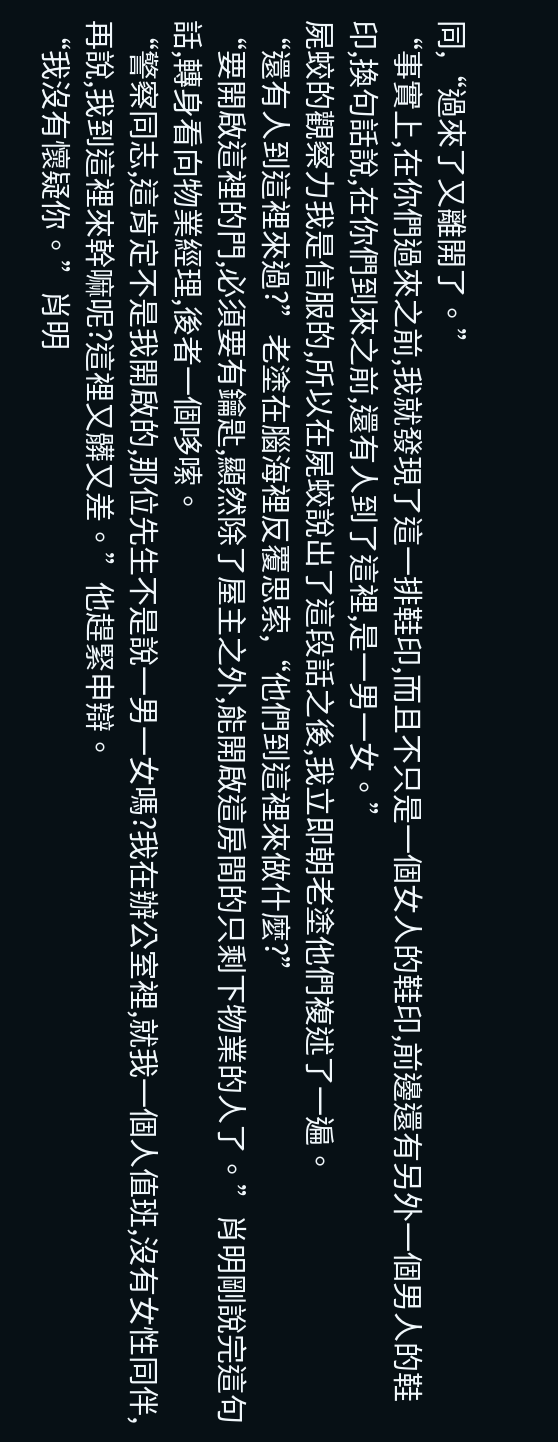同,“過來了又離開了。”
“事實上,在你們過來之前,我就發現了這一排鞋印,而且不只是一個女人的鞋印,前邊還有另外一個男人的鞋印,換句話說,在你們到來之前,還有人到了這裡,是一男一女。”
屍蛟的觀察力我是信服的,所以在屍蛟說出了這段話之後,我立即朝老塗他們複述了一遍。
“還有人到這裡來過?”老塗在腦海裡反覆思索,“他們到這裡來做什麼?”
“要開啟這裡的門,必須要有鑰匙,顯然除了屋主之外,能開啟這房間的只剩下物業的人了。”肖明剛說完這句話,轉身看向物業經理,後者一個哆嗦。
“警察同志,這肯定不是我開啟的,那位先生不是說一男一女嗎?我在辦公室裡,就我一個人值班,沒有女性同伴,再說,我到這裡來幹嘛呢?這裡又髒又差。”他趕緊申辯。
“我沒有懷疑你。”肖明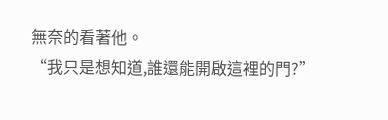無奈的看著他。
“我只是想知道,誰還能開啟這裡的門?”